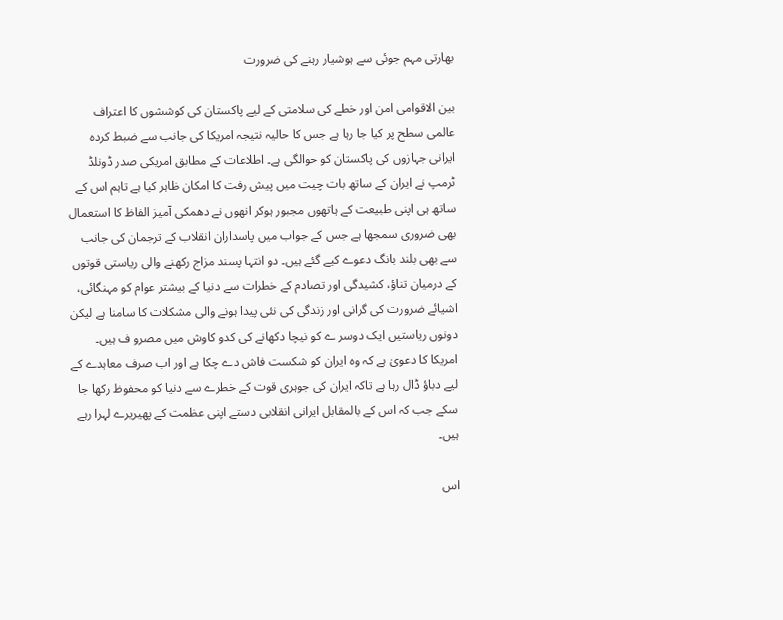بھارتی مہم جوئی سے ہوشیار رہنے کی ضرورت

بین الاقوامی امن اور خطے کی سلامتی کے لیے پاکستان کی کوششوں کا اعتراف عالمی سطح پر کیا جا رہا ہے جس کا حالیہ نتیجہ امریکا کی جانب سے ضبط کردہ ایرانی جہازوں کی پاکستان کو حوالگی ہے۔ اطلاعات کے مطابق امریکی صدر ڈونلڈ ٹرمپ نے ایران کے ساتھ بات چیت میں پیش رفت کا امکان ظاہر کیا ہے تاہم اس کے ساتھ ہی اپنی طبیعت کے ہاتھوں مجبور ہوکر انھوں نے دھمکی آمیز الفاظ کا استعمال بھی ضروری سمجھا ہے جس کے جواب میں پاسداران انقلاب کے ترجمان کی جانب سے بھی بلند بانگ دعوے کیے گئے ہیں۔ دو انتہا پسند مزاج رکھنے والی ریاستی قوتوں کے درمیان تناؤ، کشیدگی اور تصادم کے خطرات سے دنیا کے بیشتر عوام کو مہنگائی، اشیائے ضرورت کی گرانی اور زندگی کی نئی پیدا ہونے والی مشکلات کا سامنا ہے لیکن دونوں ریاستیں ایک دوسر ے کو نیچا دکھانے کی کدو کاوش میں مصرو ف ہیں۔ امریکا کا دعویٰ ہے کہ وہ ایران کو شکست فاش دے چکا ہے اور اب صرف معاہدے کے لیے دباؤ ڈال رہا ہے تاکہ ایران کی جوہری قوت کے خطرے سے دنیا کو محفوظ رکھا جا سکے جب کہ اس کے بالمقابل ایرانی انقلابی دستے اپنی عظمت کے پھیریرے لہرا رہے ہیں۔

اس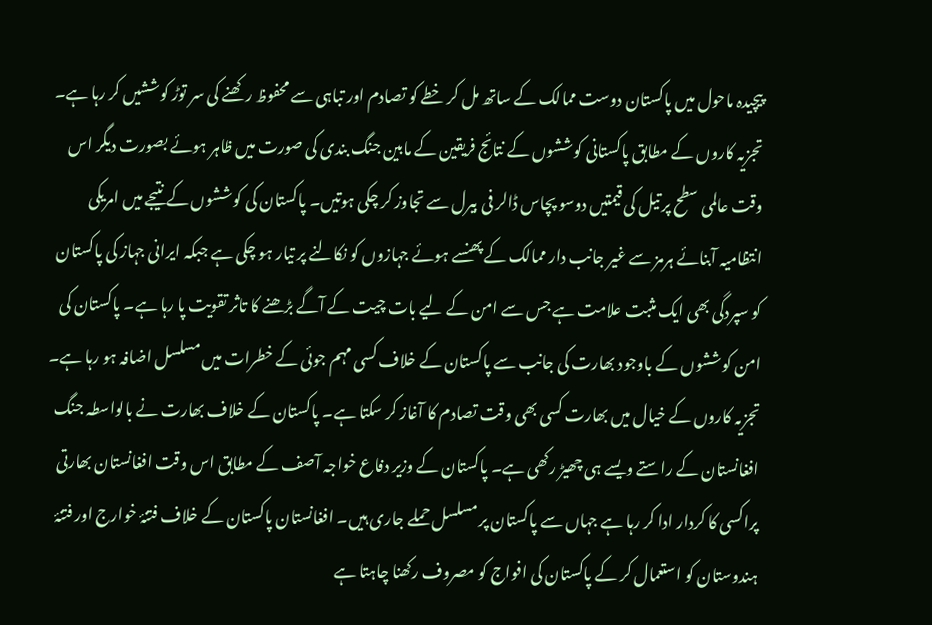پیچیدہ ماحول میں پاکستان دوست ممالک کے ساتھ مل کر خطے کو تصادم اور تباہی سے محفوظ رکھنے کی سر توڑ کوششیں کر رہا ہے۔ تجزیہ کاروں کے مطابق پاکستانی کوششوں کے نتائج فریقین کے مابین جنگ بندی کی صورت میں ظاہر ہوئے بصورت دیگر اس وقت عالمی سطح پر تیل کی قیمتیں دوسو پچاس ڈالر فی بیرل سے تجاوز کر چکی ہوتیں۔ پاکستان کی کوششوں کے نتیجے میں امریکی انتظامیہ آبنائے ہرمز سے غیر جانب دار ممالک کے پھنسے ہوئے جہازوں کو نکالنے پر تیار ہو چکی ہے جبکہ ایرانی جہاز کی پاکستان کو سپردگی بھی ایک مثبت علامت ہے جس سے امن کے لیے بات چیت کے آگے بڑھنے کا تاثر تقویت پا رہا ہے۔ پاکستان کی امن کوششوں کے باوجود بھارت کی جانب سے پاکستان کے خلاف کسی مہم جوئی کے خطرات میں مسلسل اضافہ ہو رہا ہے۔ تجزیہ کاروں کے خیال میں بھارت کسی بھی وقت تصادم کا آغاز کر سکتا ہے۔ پاکستان کے خلاف بھارت نے بالواسطہ جنگ افغانستان کے راستے ویسے ہی چھیڑ رکھی ہے۔ پاکستان کے وزیر دفاع خواجہ آصف کے مطابق اس وقت افغانستان بھارتی پراکسی کا کردار ادا کر رہا ہے جہاں سے پاکستان پر مسلسل حملے جاری ہیں۔ افغانستان پاکستان کے خلاف فتنۂ خوارج اور فتنۂ ہندوستان کو استعمال کر کے پاکستان کی افواج کو مصروف رکھنا چاہتا ہے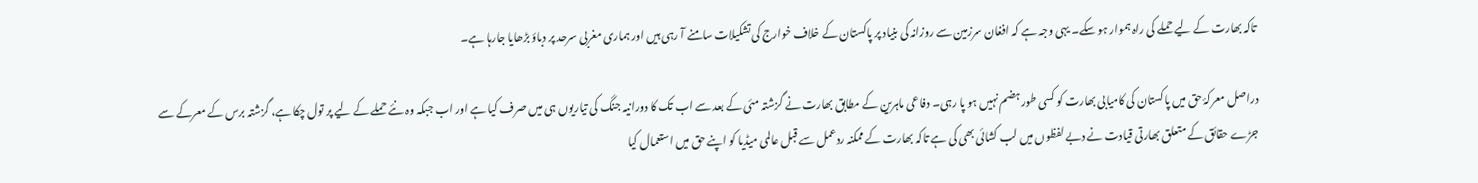تاکہ بھارت کے لیے حملے کی راہ ہموار ہو سکے۔ یہی وجہ ہے کہ افغان سرزمین سے روزانہ کی بنیاد پر پاکستان کے خلاف خوارج کی تشکیلات سامنے آ رہی ہیں اور ہماری مغربی سرحد پر دباؤ بڑھایا جارہا ہے۔

دراصل معرکۂ حق میں پاکستان کی کامیابی بھارت کو کسی طور ہضم نہیں ہو پا رہی۔ دفاعی ماہرین کے مطابق بھارت نے گزشتہ مئی کے بعد سے اب تک کا دورانیہ جنگ کی تیاریوں ہی میں صرف کیا ہے اور اب جبکہ وہ نئے حملے کے لیے پر تول چکا ہے، گزشتہ برس کے معرکے سے جڑے حقائق کے متعلق بھارتی قیادت نے دبے لفظوں میں لب کشائی بھی کی ہے تاکہ بھارت کے ممکنہ ردعمل سے قبل عالمی میڈیا کو اپنے حق میں استعمال کیا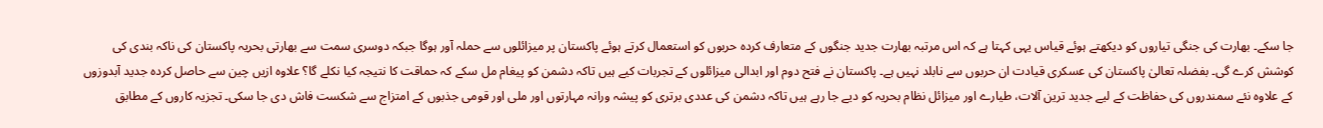جا سکے۔ بھارت کی جنگی تیاروں کو دیکھتے ہوئے قیاس یہی کہتا ہے کہ اس مرتبہ بھارت جدید جنگوں کے متعارف کردہ حربوں کو استعمال کرتے ہوئے پاکستان پر میزائلوں سے حملہ آور ہوگا جبکہ دوسری سمت سے بھارتی بحریہ پاکستان کی ناکہ بندی کی کوشش کرے گی۔ بفضلہ تعالیٰ پاکستان کی عسکری قیادت ان حربوں سے نابلد نہیں ہے۔ پاکستان نے فتح دوم اور ابدالی میزائلوں کے تجربات کیے ہیں تاکہ دشمن کو پیغام مل سکے کہ حماقت کا نتیجہ کیا نکلے گا؟ علاوہ ازیں چین سے حاصل کردہ جدید آبدوزوں کے علاوہ نئے سمندروں کی حفاظت کے لیے جدید ترین آلات، طیارے اور میزائل نظام بحریہ کو دیے جا رہے ہیں تاکہ دشمن کی عددی برتری کو پیشہ ورانہ مہارتوں اور ملی اور قومی جذبوں کے امتزاج سے شکست فاش دی جا سکی۔ تجزیہ کاروں کے مطابق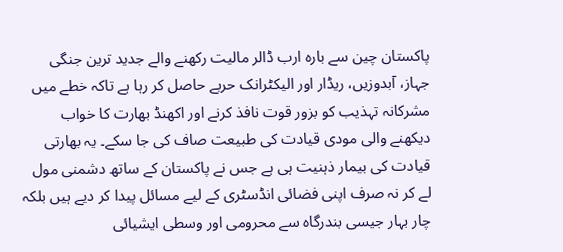پاکستان چین سے بارہ ارب ڈالر مالیت رکھنے والے جدید ترین جنگی جہاز، آبدوزیں، ریڈار اور الیکٹرانک حربے حاصل کر رہا ہے تاکہ خطے میں مشرکانہ تہذیب کو بزور قوت نافذ کرنے اور اکھنڈ بھارت کا خواب دیکھنے والی مودی قیادت کی طبیعت صاف کی جا سکے۔ یہ بھارتی قیادت کی بیمار ذہنیت ہی ہے جس نے پاکستان کے ساتھ دشمنی مول لے کر نہ صرف اپنی فضائی انڈسٹری کے لیے مسائل پیدا کر دیے ہیں بلکہ چار بہار جیسی بندرگاہ سے محرومی اور وسطی ایشیائی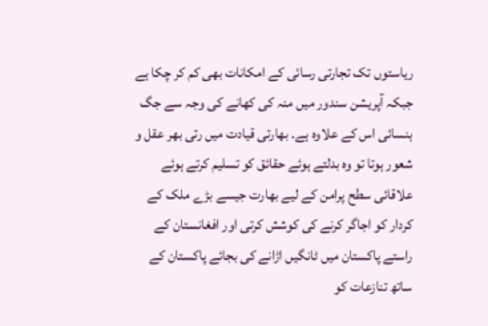ریاستوں تک تجارتی رسائی کے امکانات بھی کم کر چکا ہے جبکہ آپریشن سندور میں منہ کی کھانے کی وجہ سے جگ ہنسائی اس کے علاوہ ہے۔ بھارتی قیادت میں رتی بھر عقل و شعور ہوتا تو وہ بدلتے ہوئے حقائق کو تسلیم کرتے ہوئے علاقائی سطح پرامن کے لیے بھارت جیسے بڑے ملک کے کردار کو اجاگر کرنے کی کوشش کرتی اور افغانستان کے راستے پاکستان میں ٹانگیں اڑانے کی بجائے پاکستان کے ساتھ تنازعات کو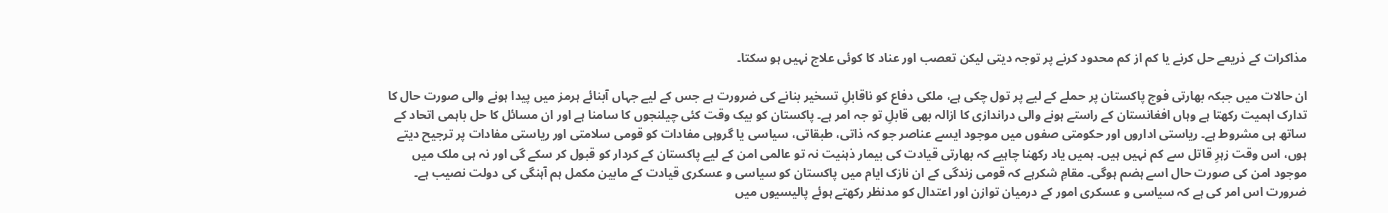مذاکرات کے ذریعے حل کرنے یا کم از کم محدود کرنے پر توجہ دیتی لیکن تعصب اور عناد کا کوئی علاج نہیں ہو سکتا۔

ان حالات میں جبکہ بھارتی فوج پاکستان پر حملے کے لیے پر تول چکی ہے، ملکی دفاع کو ناقابلِ تسخیر بنانے کی ضرورت ہے جس کے لیے جہاں آبنائے ہرمز میں پیدا ہونے والی صورت حال کا تدارک اہمیت رکھتا ہے وہاں افغانستان کے راستے ہونے والی دراندازی کا ازالہ بھی قابلِ تو جہ امر ہے۔ پاکستان کو بیک وقت کئی چیلنجوں کا سامنا ہے اور ان مسائل کا حل باہمی اتحاد کے ساتھ ہی مشروط ہے۔ ریاستی اداروں اور حکومتی صفوں میں موجود ایسے عناصر جو کہ ذاتی، طبقاتی، سیاسی یا گروہی مفادات کو قومی سلامتی اور ریاستی مفادات پر ترجیح دیتے ہوں، اس وقت زہرِ قاتل سے کم نہیں ہیں۔ ہمیں یاد رکھنا چاہیے کہ بھارتی قیادت کی بیمار ذہنیت نہ تو عالمی امن کے لیے پاکستان کے کردار کو قبول کر سکے گی اور نہ ہی ملک میں موجود امن کی صورت حال اسے ہضم ہوگی۔ مقامِ شکرہے کہ قومی زندگی کے ان نازک ایام میں پاکستان کو سیاسی و عسکری قیادت کے مابین مکمل ہم آہنگی کی دولت نصیب ہے۔ ضرورت اس امر کی ہے کہ سیاسی و عسکری امور کے درمیان توازن اور اعتدال کو مدنظر رکھتے ہوئے پالیسیوں میں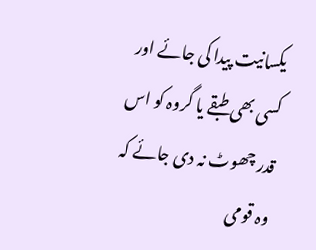یکسانیت پیدا کی جائے اور کسی بھی طبقے یا گروہ کو اس قدر چھوٹ نہ دی جائے کہ وہ قومی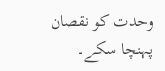وحدت کو نقصان پہنچا سکے۔